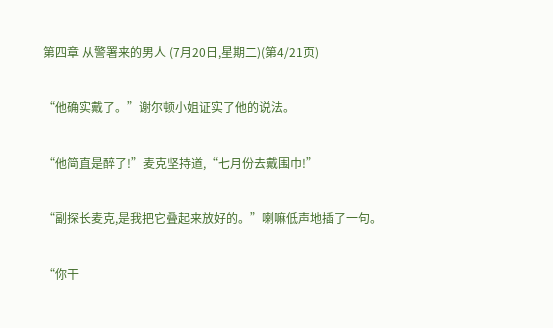第四章 从警署来的男人 (7月20日,星期二)(第4/21页)

“他确实戴了。”谢尔顿小姐证实了他的说法。

“他简直是醉了!”麦克坚持道,“七月份去戴围巾!”

“副探长麦克,是我把它叠起来放好的。”喇嘛低声地插了一句。

“你干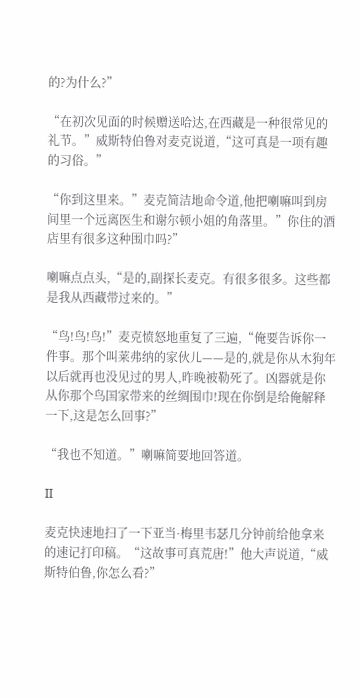的?为什么?”

“在初次见面的时候赠送哈达,在西藏是一种很常见的礼节。”威斯特伯鲁对麦克说道,“这可真是一项有趣的习俗。”

“你到这里来。”麦克简洁地命令道,他把喇嘛叫到房间里一个远离医生和谢尔顿小姐的角落里。”你住的酒店里有很多这种围巾吗?”

喇嘛点点头,“是的,副探长麦克。有很多很多。这些都是我从西藏带过来的。”

“鸟!鸟!鸟!”麦克愤怒地重复了三遍,“俺要告诉你一件事。那个叫莱弗纳的家伙儿——是的,就是你从木狗年以后就再也没见过的男人,昨晚被勒死了。凶器就是你从你那个鸟国家带来的丝绸围巾!现在你倒是给俺解释一下,这是怎么回事?”

“我也不知道。”喇嘛简要地回答道。

II

麦克快速地扫了一下亚当·梅里韦瑟几分钟前给他拿来的速记打印稿。“这故事可真荒唐!”他大声说道,“威斯特伯鲁,你怎么看?”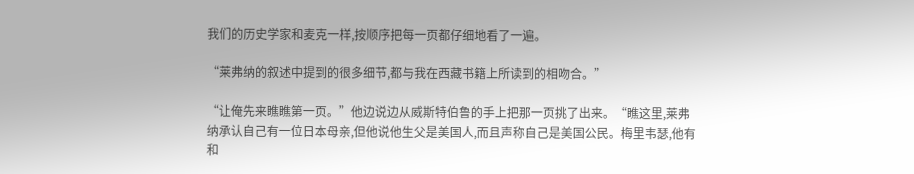我们的历史学家和麦克一样,按顺序把每一页都仔细地看了一遍。

“莱弗纳的叙述中提到的很多细节,都与我在西藏书籍上所读到的相吻合。”

“让俺先来瞧瞧第一页。”他边说边从威斯特伯鲁的手上把那一页挑了出来。“瞧这里,莱弗纳承认自己有一位日本母亲,但他说他生父是美国人,而且声称自己是美国公民。梅里韦瑟,他有和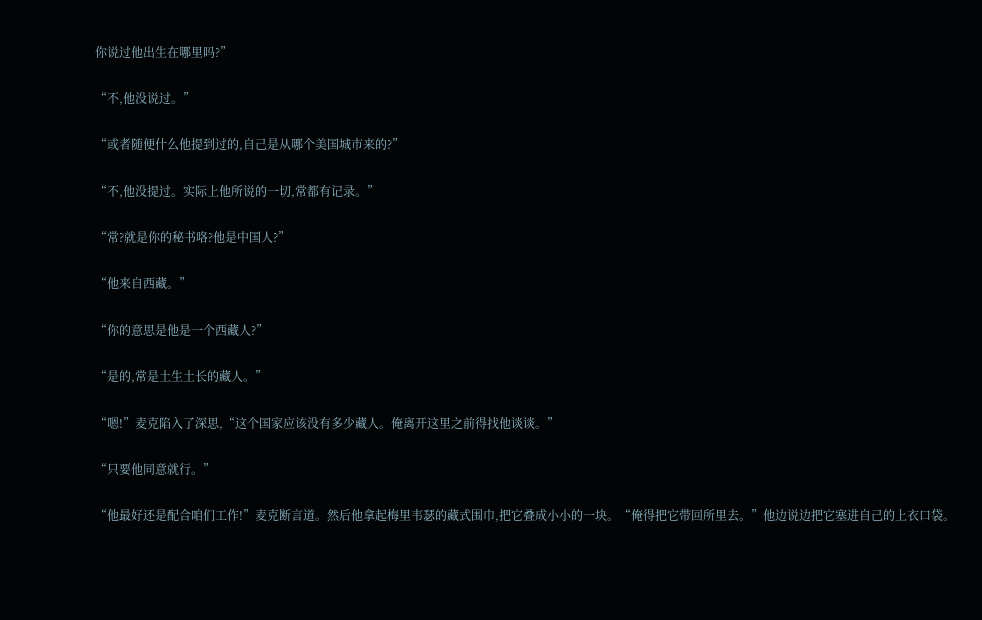你说过他出生在哪里吗?”

“不,他没说过。”

“或者随便什么他提到过的,自己是从哪个美国城市来的?”

“不,他没提过。实际上他所说的一切,常都有记录。”

“常?就是你的秘书咯?他是中国人?”

“他来自西藏。”

“你的意思是他是一个西藏人?”

“是的,常是土生土长的藏人。”

“嗯!”麦克陷入了深思,“这个国家应该没有多少藏人。俺离开这里之前得找他谈谈。”

“只要他同意就行。”

“他最好还是配合咱们工作!”麦克断言道。然后他拿起梅里韦瑟的藏式围巾,把它叠成小小的一块。“俺得把它带回所里去。”他边说边把它塞进自己的上衣口袋。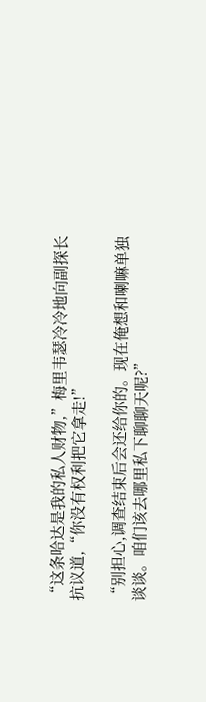“这条哈达是我的私人财物,”梅里韦瑟冷冷地向副探长抗议道,“你没有权利把它拿走!”

“别担心,调查结束后会还给你的。现在俺想和喇嘛单独谈谈。咱们该去哪里私下聊聊天呢?”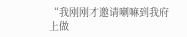“我刚刚才邀请喇嘛到我府上做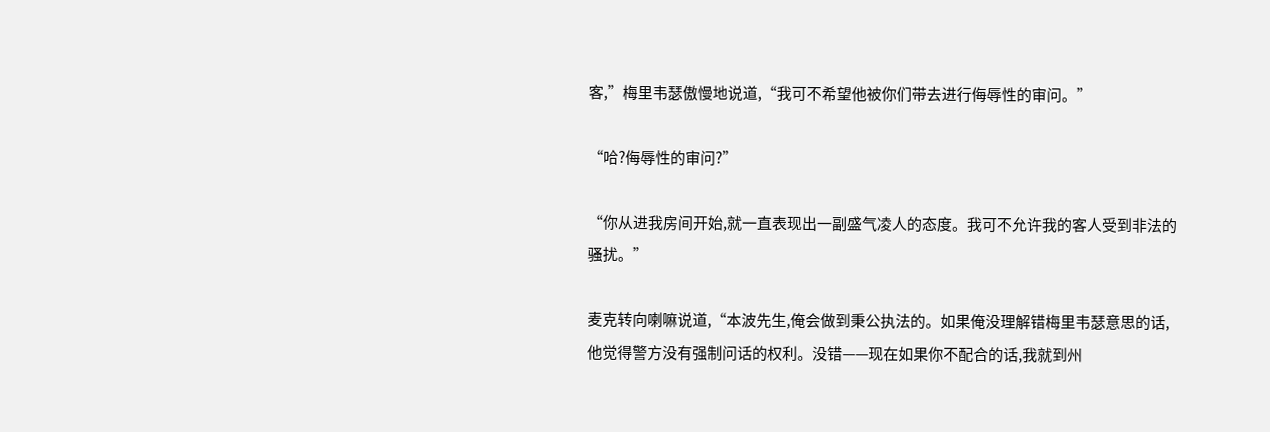客,”梅里韦瑟傲慢地说道,“我可不希望他被你们带去进行侮辱性的审问。”

“哈?侮辱性的审问?”

“你从进我房间开始,就一直表现出一副盛气凌人的态度。我可不允许我的客人受到非法的骚扰。”

麦克转向喇嘛说道,“本波先生,俺会做到秉公执法的。如果俺没理解错梅里韦瑟意思的话,他觉得警方没有强制问话的权利。没错——现在如果你不配合的话,我就到州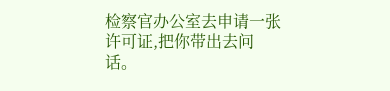检察官办公室去申请一张许可证,把你带出去问话。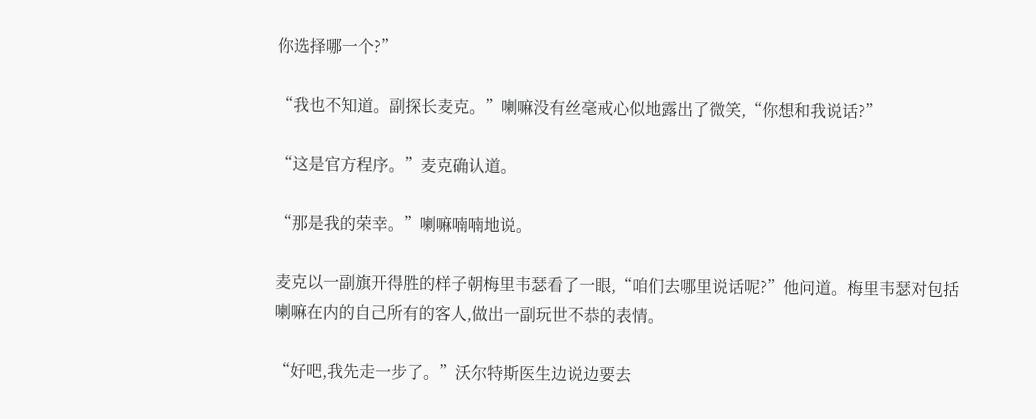你选择哪一个?”

“我也不知道。副探长麦克。”喇嘛没有丝毫戒心似地露出了微笑,“你想和我说话?”

“这是官方程序。”麦克确认道。

“那是我的荣幸。”喇嘛喃喃地说。

麦克以一副旗开得胜的样子朝梅里韦瑟看了一眼,“咱们去哪里说话呢?”他问道。梅里韦瑟对包括喇嘛在内的自己所有的客人,做出一副玩世不恭的表情。

“好吧,我先走一步了。”沃尔特斯医生边说边要去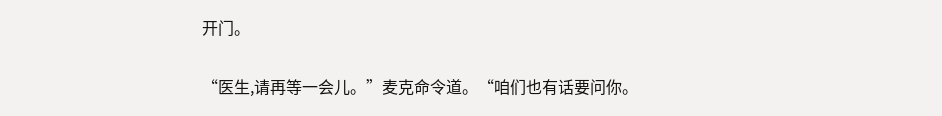开门。

“医生,请再等一会儿。”麦克命令道。“咱们也有话要问你。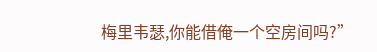梅里韦瑟,你能借俺一个空房间吗?”